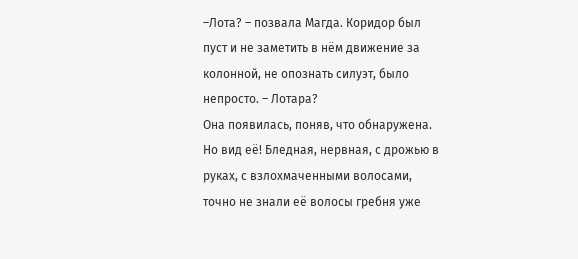–Лота? – позвала Магда. Коридор был пуст и не заметить в нём движение за колонной, не опознать силуэт, было непросто. – Лотара?
Она появилась, поняв, что обнаружена. Но вид её! Бледная, нервная, с дрожью в руках, с взлохмаченными волосами, точно не знали её волосы гребня уже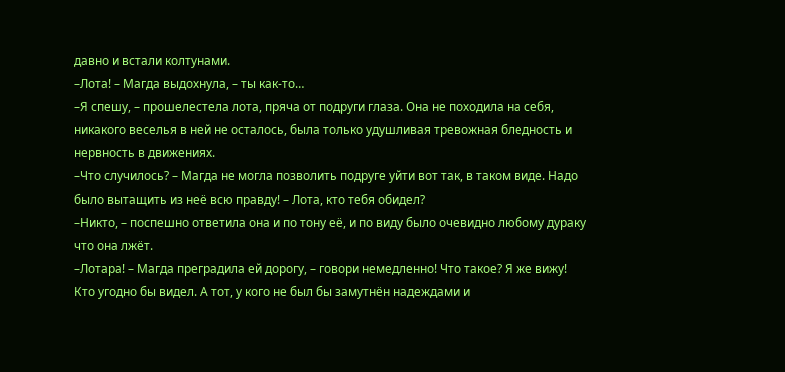давно и встали колтунами.
–Лота! – Магда выдохнула, – ты как-то…
–Я спешу, – прошелестела лота, пряча от подруги глаза. Она не походила на себя, никакого веселья в ней не осталось, была только удушливая тревожная бледность и нервность в движениях.
–Что случилось? – Магда не могла позволить подруге уйти вот так, в таком виде. Надо было вытащить из неё всю правду! – Лота, кто тебя обидел?
–Никто, – поспешно ответила она и по тону её, и по виду было очевидно любому дураку что она лжёт.
–Лотара! – Магда преградила ей дорогу, – говори немедленно! Что такое? Я же вижу!
Кто угодно бы видел. А тот, у кого не был бы замутнён надеждами и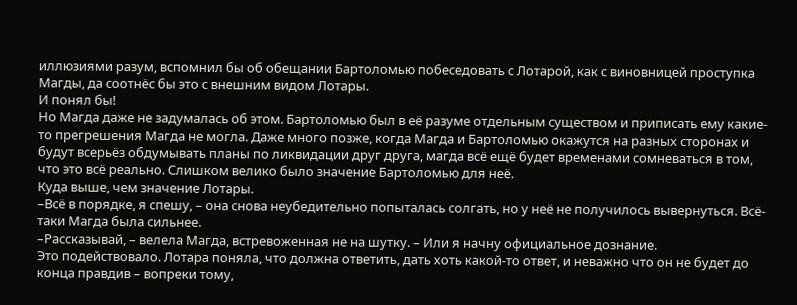иллюзиями разум, вспомнил бы об обещании Бартоломью побеседовать с Лотарой, как с виновницей проступка Магды, да соотнёс бы это с внешним видом Лотары.
И понял бы!
Но Магда даже не задумалась об этом. Бартоломью был в её разуме отдельным существом и приписать ему какие-то прегрешения Магда не могла. Даже много позже, когда Магда и Бартоломью окажутся на разных сторонах и будут всерьёз обдумывать планы по ликвидации друг друга, магда всё ещё будет временами сомневаться в том, что это всё реально. Слишком велико было значение Бартоломью для неё.
Куда выше, чем значение Лотары.
–Всё в порядке, я спешу, – она снова неубедительно попыталась солгать, но у неё не получилось вывернуться. Всё-таки Магда была сильнее.
–Рассказывай, – велела Магда, встревоженная не на шутку. – Или я начну официальное дознание.
Это подействовало. Лотара поняла, что должна ответить, дать хоть какой-то ответ, и неважно что он не будет до конца правдив – вопреки тому,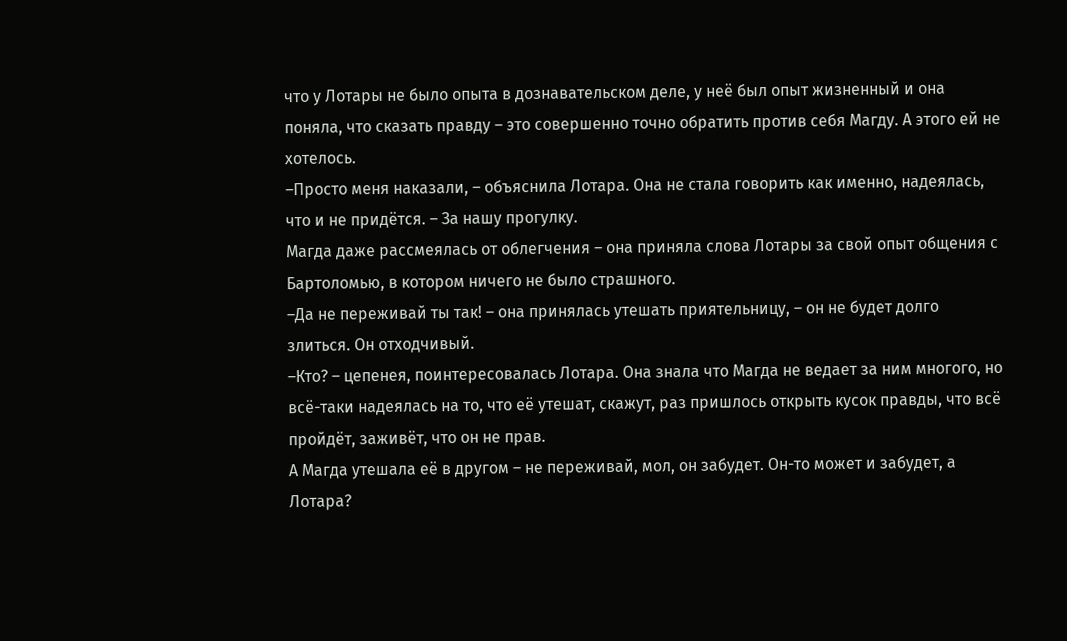что у Лотары не было опыта в дознавательском деле, у неё был опыт жизненный и она поняла, что сказать правду – это совершенно точно обратить против себя Магду. А этого ей не хотелось.
–Просто меня наказали, – объяснила Лотара. Она не стала говорить как именно, надеялась, что и не придётся. – За нашу прогулку.
Магда даже рассмеялась от облегчения – она приняла слова Лотары за свой опыт общения с Бартоломью, в котором ничего не было страшного.
–Да не переживай ты так! – она принялась утешать приятельницу, – он не будет долго злиться. Он отходчивый.
–Кто? – цепенея, поинтересовалась Лотара. Она знала что Магда не ведает за ним многого, но всё-таки надеялась на то, что её утешат, скажут, раз пришлось открыть кусок правды, что всё пройдёт, заживёт, что он не прав.
А Магда утешала её в другом – не переживай, мол, он забудет. Он-то может и забудет, а Лотара?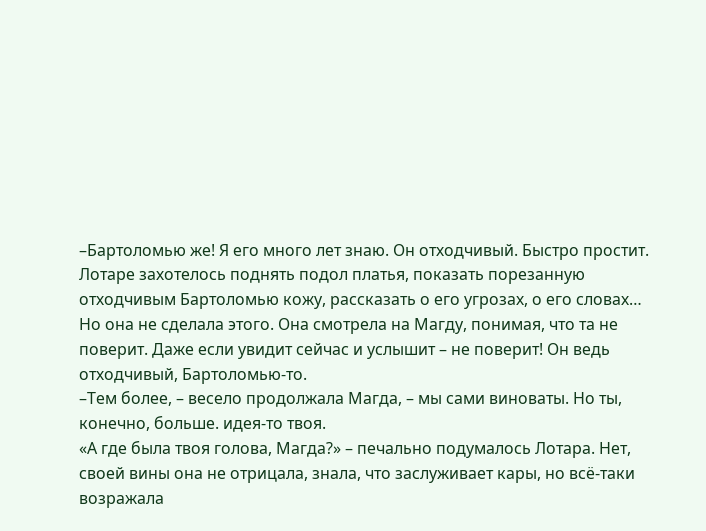–Бартоломью же! Я его много лет знаю. Он отходчивый. Быстро простит.
Лотаре захотелось поднять подол платья, показать порезанную отходчивым Бартоломью кожу, рассказать о его угрозах, о его словах…
Но она не сделала этого. Она смотрела на Магду, понимая, что та не поверит. Даже если увидит сейчас и услышит – не поверит! Он ведь отходчивый, Бартоломью-то.
–Тем более, – весело продолжала Магда, – мы сами виноваты. Но ты, конечно, больше. идея-то твоя.
«А где была твоя голова, Магда?» – печально подумалось Лотара. Нет, своей вины она не отрицала, знала, что заслуживает кары, но всё-таки возражала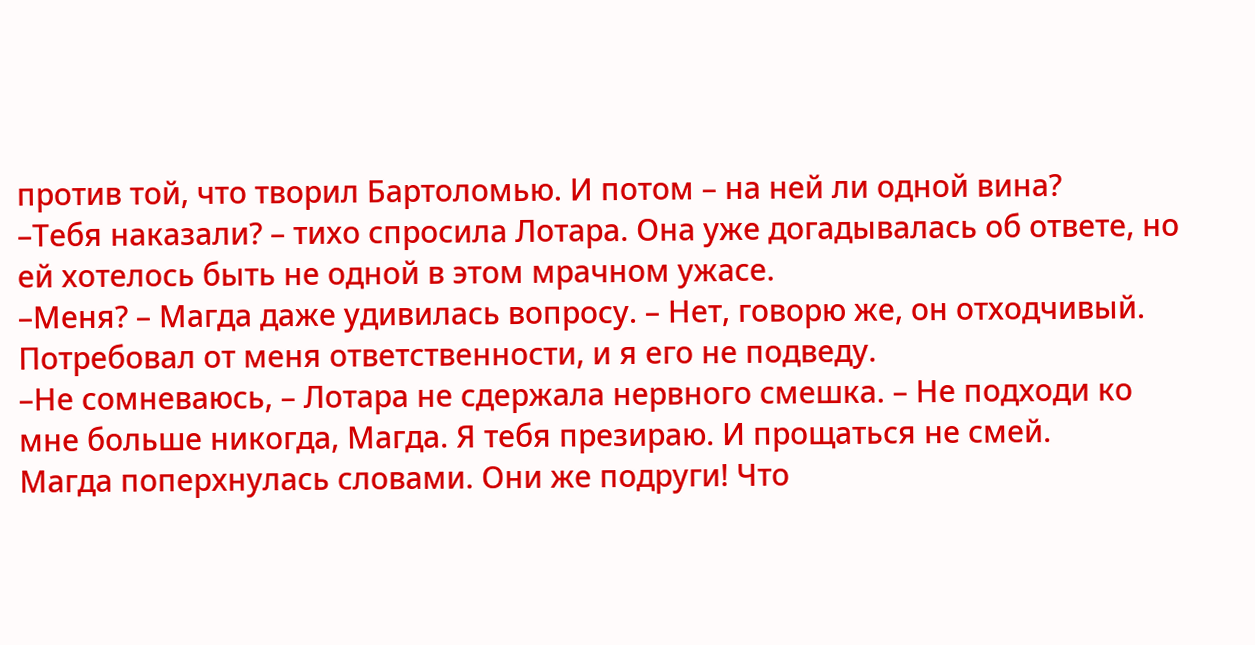против той, что творил Бартоломью. И потом – на ней ли одной вина?
–Тебя наказали? – тихо спросила Лотара. Она уже догадывалась об ответе, но ей хотелось быть не одной в этом мрачном ужасе.
–Меня? – Магда даже удивилась вопросу. – Нет, говорю же, он отходчивый. Потребовал от меня ответственности, и я его не подведу.
–Не сомневаюсь, – Лотара не сдержала нервного смешка. – Не подходи ко мне больше никогда, Магда. Я тебя презираю. И прощаться не смей.
Магда поперхнулась словами. Они же подруги! Что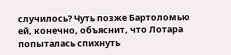случилось? Чуть позже Бартоломью ей, конечно, объяснит, что Лотара попыталась спихнуть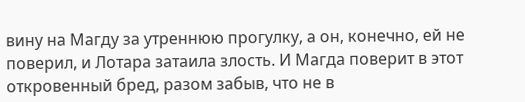вину на Магду за утреннюю прогулку, а он, конечно, ей не поверил, и Лотара затаила злость. И Магда поверит в этот откровенный бред, разом забыв, что не в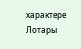характере Лотары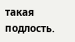такая подлость.